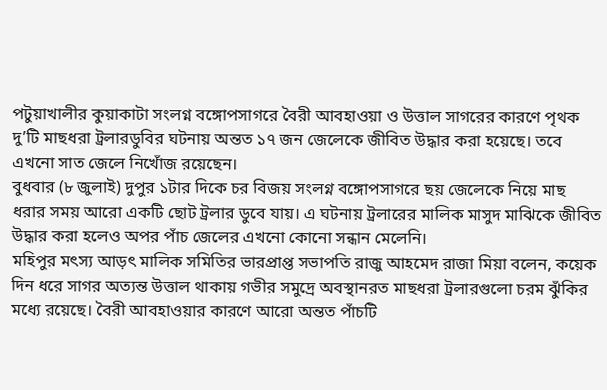পটুয়াখালীর কুয়াকাটা সংলগ্ন বঙ্গোপসাগরে বৈরী আবহাওয়া ও উত্তাল সাগরের কারণে পৃথক দু’টি মাছধরা ট্রলারডুবির ঘটনায় অন্তত ১৭ জন জেলেকে জীবিত উদ্ধার করা হয়েছে। তবে এখনো সাত জেলে নিখোঁজ রয়েছেন।
বুধবার (৮ জুলাই) দুপুর ১টার দিকে চর বিজয় সংলগ্ন বঙ্গোপসাগরে ছয় জেলেকে নিয়ে মাছ ধরার সময় আরো একটি ছোট ট্রলার ডুবে যায়। এ ঘটনায় ট্রলারের মালিক মাসুদ মাঝিকে জীবিত উদ্ধার করা হলেও অপর পাঁচ জেলের এখনো কোনো সন্ধান মেলেনি।
মহিপুর মৎস্য আড়ৎ মালিক সমিতির ভারপ্রাপ্ত সভাপতি রাজু আহমেদ রাজা মিয়া বলেন, কয়েক দিন ধরে সাগর অত্যন্ত উত্তাল থাকায় গভীর সমুদ্রে অবস্থানরত মাছধরা ট্রলারগুলো চরম ঝুঁকির মধ্যে রয়েছে। বৈরী আবহাওয়ার কারণে আরো অন্তত পাঁচটি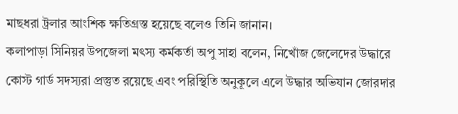মাছধরা ট্রলার আংশিক ক্ষতিগ্রস্ত হয়েছে বলেও তিনি জানান।
কলাপাড়া সিনিয়র উপজেলা মৎস্য কর্মকর্তা অপু সাহা বলেন, নিখোঁজ জেলেদের উদ্ধারে কোস্ট গার্ড সদস্যরা প্রস্তুত রয়েছে এবং পরিস্থিতি অনুকূলে এলে উদ্ধার অভিযান জোরদার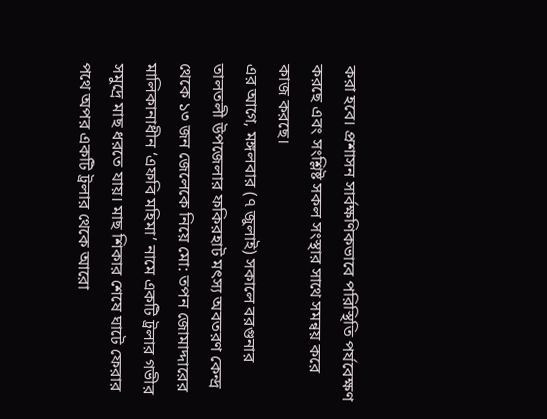করা হবে। প্রশাসন সার্বক্ষণিকভাবে পরিস্থিতি পর্যবেক্ষণ করছে এবং সংশ্লিষ্ট সকল সংস্থার সাথে সমন্বয় করে কাজ করছে।
এর আগে, মঙ্গলবার (৭ জুলাই) সকালে বরগুনার তালতলী উপজেলার ফকিরহাট মৎস্য অবতরণ কেন্দ্র থেকে ১৩ জন জেলেকে নিয়ে মো: তপন জোমাদ্দারের মালিকানাধীন ‘এফবি মহিমা’ নামে একটি ট্রলার গভীর সমুদ্রে মাছ ধরতে যায়। মাছ শিকার শেষে ঘাটে ফেরার পথে অপর একটি ট্রলার থেকে আরো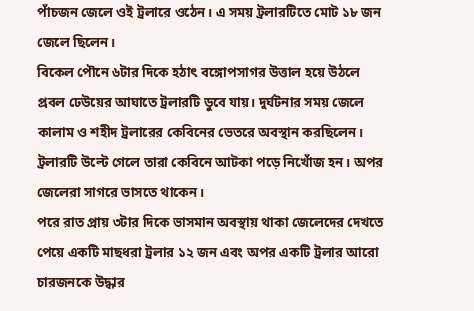পাঁচজন জেলে ওই ট্রলারে ওঠেন। এ সময় ট্রলারটিতে মোট ১৮ জন জেলে ছিলেন।
বিকেল পৌনে ৬টার দিকে হঠাৎ বঙ্গোপসাগর উত্তাল হয়ে উঠলে প্রবল ঢেউয়ের আঘাতে ট্রলারটি ডুবে যায়। দুর্ঘটনার সময় জেলে কালাম ও শহীদ ট্রলারের কেবিনের ভেতরে অবস্থান করছিলেন। ট্রলারটি উল্টে গেলে তারা কেবিনে আটকা পড়ে নিখোঁজ হন। অপর জেলেরা সাগরে ভাসতে থাকেন।
পরে রাত প্রায় ৩টার দিকে ভাসমান অবস্থায় থাকা জেলেদের দেখতে পেয়ে একটি মাছধরা ট্রলার ১২ জন এবং অপর একটি ট্রলার আরো চারজনকে উদ্ধার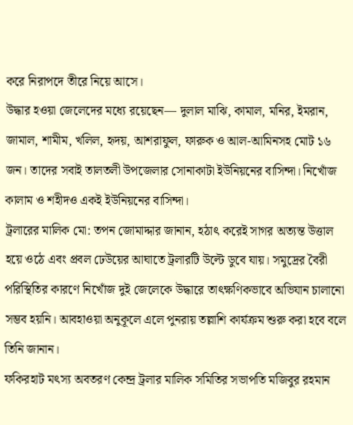করে নিরাপদে তীরে নিয়ে আসে।
উদ্ধার হওয়া জেলেদের মধ্যে রয়েছেন— দুলাল মাঝি, কামাল, মনির, ইমরান, জামাল, শামীম, খলিল, হৃদয়, আশরাফুল, ফারুক ও আল-আমিনসহ মোট ১৬ জন। তাদের সবাই তালতলী উপজেলার সোনাকাটা ইউনিয়নের বাসিন্দা। নিখোঁজ কালাম ও শহীদও একই ইউনিয়নের বাসিন্দা।
ট্রলারের মালিক মো: তপন জোমাদ্দার জানান, হঠাৎ করেই সাগর অত্যন্ত উত্তাল হয়ে ওঠে এবং প্রবল ঢেউয়ের আঘাতে ট্রলারটি উল্টে ডুবে যায়। সমুদ্রের বৈরী পরিস্থিতির কারণে নিখোঁজ দুই জেলেকে উদ্ধারে তাৎক্ষণিকভাবে অভিযান চালানো সম্ভব হয়নি। আবহাওয়া অনুকূলে এলে পুনরায় তল্লাশি কার্যক্রম শুরু করা হবে বলে তিনি জানান।
ফকিরহাট মৎস্য অবতরণ কেন্দ্র ট্রলার মালিক সমিতির সভাপতি মজিবুর রহমান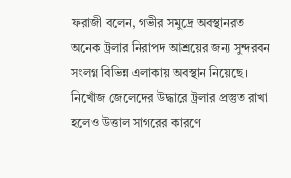ফরাজী বলেন, গভীর সমুদ্রে অবস্থানরত অনেক ট্রলার নিরাপদ আশ্রয়ের জন্য সুন্দরবন সংলগ্ন বিভিন্ন এলাকায় অবস্থান নিয়েছে। নিখোঁজ জেলেদের উদ্ধারে ট্রলার প্রস্তুত রাখা হলেও উত্তাল সাগরের কারণে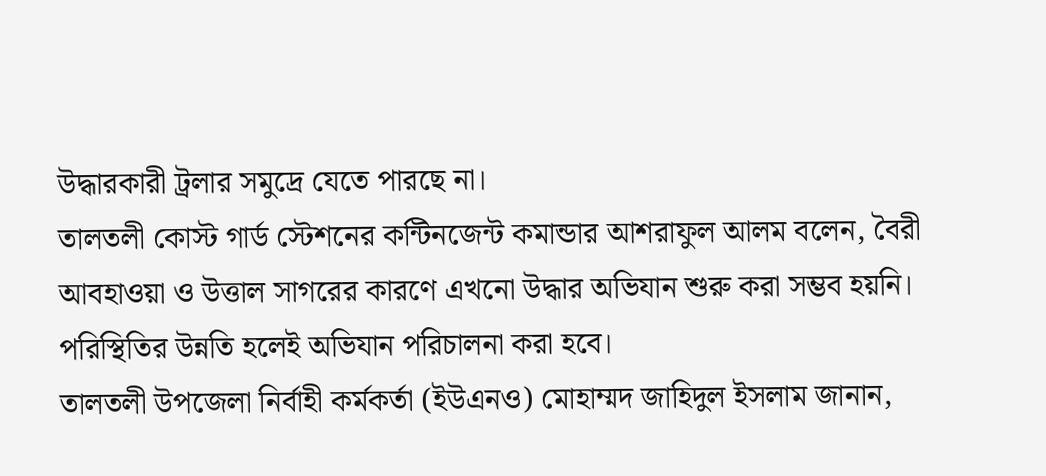উদ্ধারকারী ট্রলার সমুদ্রে যেতে পারছে না।
তালতলী কোস্ট গার্ড স্টেশনের কন্টিনজেন্ট কমান্ডার আশরাফুল আলম বলেন, বৈরী আবহাওয়া ও উত্তাল সাগরের কারণে এখনো উদ্ধার অভিযান শুরু করা সম্ভব হয়নি। পরিস্থিতির উন্নতি হলেই অভিযান পরিচালনা করা হবে।
তালতলী উপজেলা নির্বাহী কর্মকর্তা (ইউএনও) মোহাম্মদ জাহিদুল ইসলাম জানান,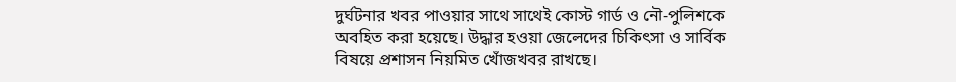দুর্ঘটনার খবর পাওয়ার সাথে সাথেই কোস্ট গার্ড ও নৌ-পুলিশকে অবহিত করা হয়েছে। উদ্ধার হওয়া জেলেদের চিকিৎসা ও সার্বিক বিষয়ে প্রশাসন নিয়মিত খোঁজখবর রাখছে।